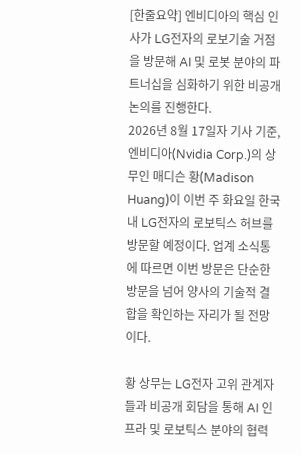[한줄요약] 엔비디아의 핵심 인사가 LG전자의 로보기술 거점을 방문해 AI 및 로봇 분야의 파트너십을 심화하기 위한 비공개 논의를 진행한다.
2026년 8월 17일자 기사 기준, 엔비디아(Nvidia Corp.)의 상무인 매디슨 황(Madison Huang)이 이번 주 화요일 한국 내 LG전자의 로보틱스 허브를 방문할 예정이다. 업계 소식통에 따르면 이번 방문은 단순한 방문을 넘어 양사의 기술적 결합을 확인하는 자리가 될 전망이다.

황 상무는 LG전자 고위 관계자들과 비공개 회담을 통해 AI 인프라 및 로보틱스 분야의 협력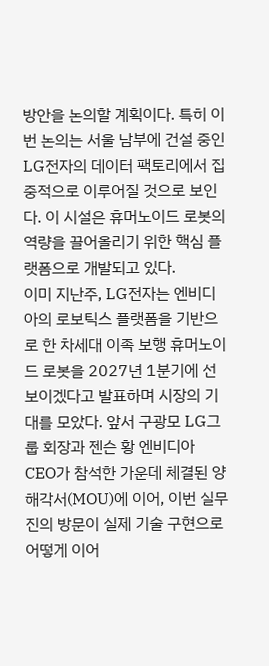방안을 논의할 계획이다. 특히 이번 논의는 서울 남부에 건설 중인 LG전자의 데이터 팩토리에서 집중적으로 이루어질 것으로 보인다. 이 시설은 휴머노이드 로봇의 역량을 끌어올리기 위한 핵심 플랫폼으로 개발되고 있다.
이미 지난주, LG전자는 엔비디아의 로보틱스 플랫폼을 기반으로 한 차세대 이족 보행 휴머노이드 로봇을 2027년 1분기에 선보이겠다고 발표하며 시장의 기대를 모았다. 앞서 구광모 LG그룹 회장과 젠슨 황 엔비디아 CEO가 참석한 가운데 체결된 양해각서(MOU)에 이어, 이번 실무진의 방문이 실제 기술 구현으로 어떻게 이어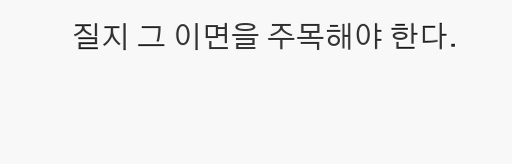질지 그 이면을 주목해야 한다.